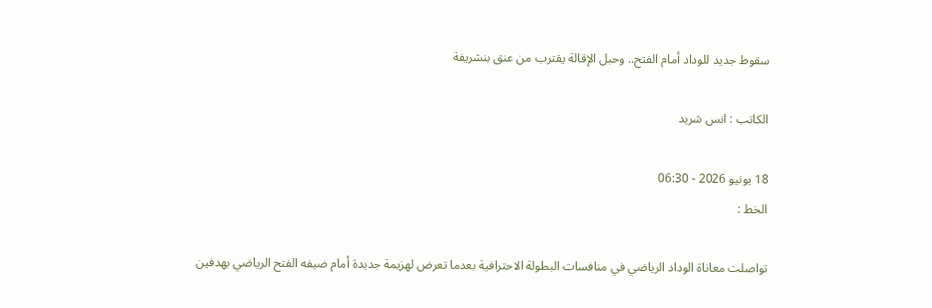سقوط جديد للوداد أمام الفتح.. وحبل الإقالة يقترب من عنق بنشريفة

الكاتب : انس شريد

18 يونيو 2026 - 06:30
الخط :

تواصلت معاناة الوداد الرياضي في منافسات البطولة الاحترافية بعدما تعرض لهزيمة جديدة أمام ضيفه الفتح الرياضي بهدفين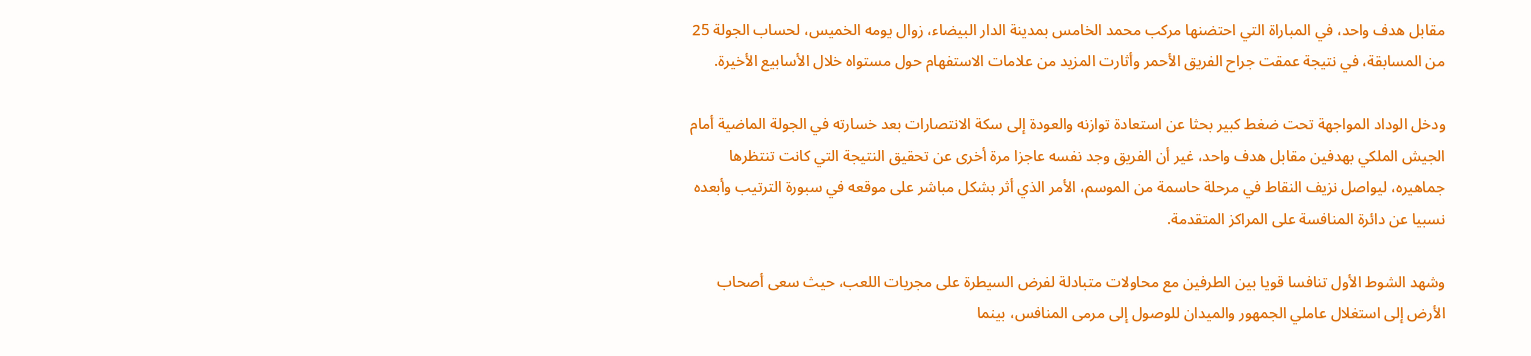مقابل هدف واحد، في المباراة التي احتضنها مركب محمد الخامس بمدينة الدار البيضاء، زوال يومه الخميس، لحساب الجولة 25 من المسابقة، في نتيجة عمقت جراح الفريق الأحمر وأثارت المزيد من علامات الاستفهام حول مستواه خلال الأسابيع الأخيرة.

ودخل الوداد المواجهة تحت ضغط كبير بحثا عن استعادة توازنه والعودة إلى سكة الانتصارات بعد خسارته في الجولة الماضية أمام الجيش الملكي بهدفين مقابل هدف واحد، غير أن الفريق وجد نفسه عاجزا مرة أخرى عن تحقيق النتيجة التي كانت تنتظرها جماهيره، ليواصل نزيف النقاط في مرحلة حاسمة من الموسم، الأمر الذي أثر بشكل مباشر على موقعه في سبورة الترتيب وأبعده نسبيا عن دائرة المنافسة على المراكز المتقدمة.

وشهد الشوط الأول تنافسا قويا بين الطرفين مع محاولات متبادلة لفرض السيطرة على مجريات اللعب، حيث سعى أصحاب الأرض إلى استغلال عاملي الجمهور والميدان للوصول إلى مرمى المنافس، بينما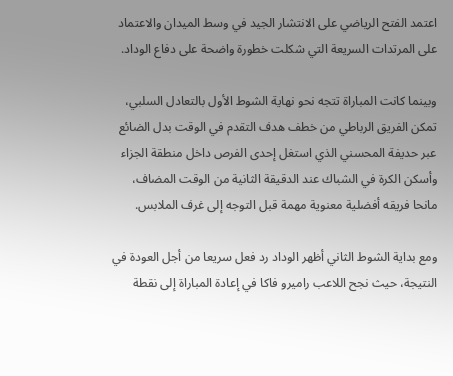اعتمد الفتح الرياضي على الانتشار الجيد في وسط الميدان والاعتماد على المرتدات السريعة التي شكلت خطورة واضحة على دفاع الوداد.

وبينما كانت المباراة تتجه نحو نهاية الشوط الأول بالتعادل السلبي، تمكن الفريق الرباطي من خطف هدف التقدم في الوقت بدل الضائع عبر حديفة المحسني الذي استغل إحدى الفرص داخل منطقة الجزاء وأسكن الكرة في الشباك عند الدقيقة الثانية من الوقت المضاف، مانحا فريقه أفضلية معنوية مهمة قبل التوجه إلى غرف الملابس.

ومع بداية الشوط الثاني أظهر الوداد رد فعل سريعا من أجل العودة في النتيجة، حيث نجح اللاعب راميرو فاكا في إعادة المباراة إلى نقطة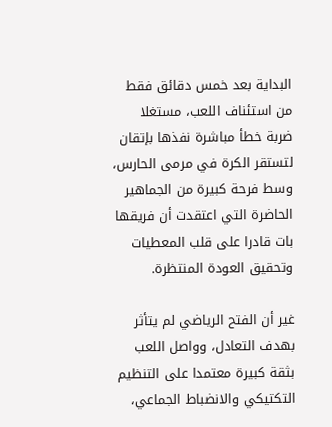البداية بعد خمس دقائق فقط من استئناف اللعب، مستغلا ضربة خطأ مباشرة نفذها بإتقان لتستقر الكرة في مرمى الحارس، وسط فرحة كبيرة من الجماهير الحاضرة التي اعتقدت أن فريقها بات قادرا على قلب المعطيات وتحقيق العودة المنتظرة.

غير أن الفتح الرياضي لم يتأثر بهدف التعادل، وواصل اللعب بثقة كبيرة معتمدا على التنظيم التكتيكي والانضباط الجماعي،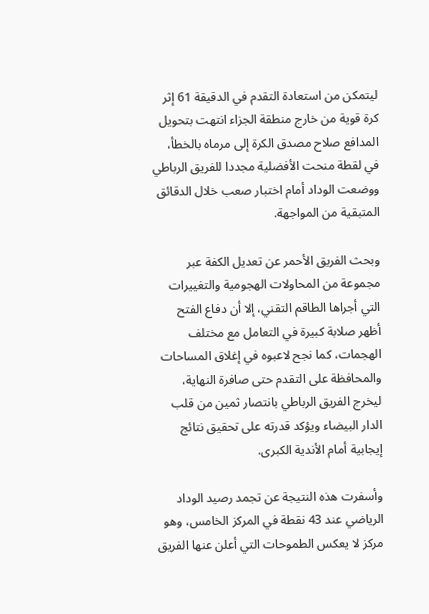ليتمكن من استعادة التقدم في الدقيقة 61 إثر كرة قوية من خارج منطقة الجزاء انتهت بتحويل المدافع صلاح مصدق الكرة إلى مرماه بالخطأ، في لقطة منحت الأفضلية مجددا للفريق الرباطي ووضعت الوداد أمام اختبار صعب خلال الدقائق المتبقية من المواجهة.

وبحث الفريق الأحمر عن تعديل الكفة عبر مجموعة من المحاولات الهجومية والتغييرات التي أجراها الطاقم التقني، إلا أن دفاع الفتح أظهر صلابة كبيرة في التعامل مع مختلف الهجمات، كما نجح لاعبوه في إغلاق المساحات والمحافظة على التقدم حتى صافرة النهاية، ليخرج الفريق الرباطي بانتصار ثمين من قلب الدار البيضاء ويؤكد قدرته على تحقيق نتائج إيجابية أمام الأندية الكبرى.

وأسفرت هذه النتيجة عن تجمد رصيد الوداد الرياضي عند 43 نقطة في المركز الخامس، وهو مركز لا يعكس الطموحات التي أعلن عنها الفريق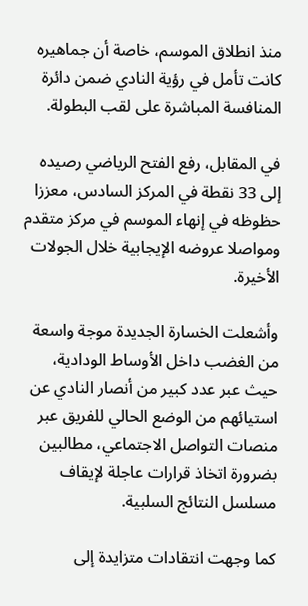منذ انطلاق الموسم، خاصة أن جماهيره كانت تأمل في رؤية النادي ضمن دائرة المنافسة المباشرة على لقب البطولة.

في المقابل، رفع الفتح الرياضي رصيده إلى 33 نقطة في المركز السادس، معززا حظوظه في إنهاء الموسم في مركز متقدم ومواصلا عروضه الإيجابية خلال الجولات الأخيرة.

وأشعلت الخسارة الجديدة موجة واسعة من الغضب داخل الأوساط الودادية، حيث عبر عدد كبير من أنصار النادي عن استيائهم من الوضع الحالي للفريق عبر منصات التواصل الاجتماعي، مطالبين بضرورة اتخاذ قرارات عاجلة لإيقاف مسلسل النتائج السلبية.

كما وجهت انتقادات متزايدة إلى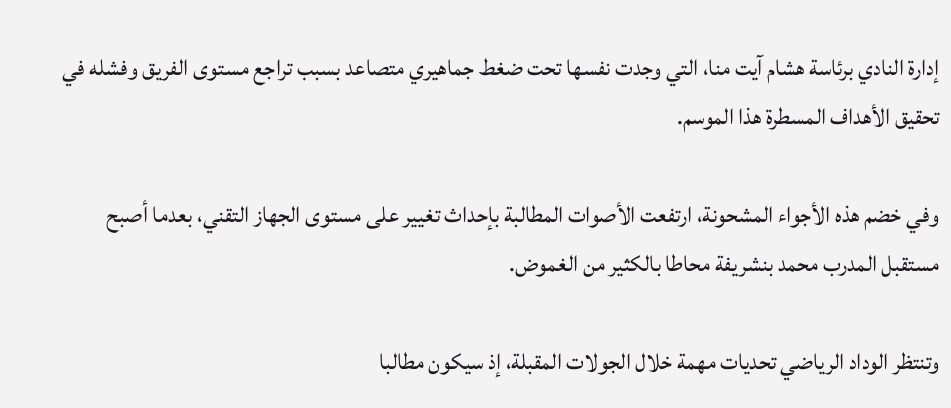إدارة النادي برئاسة هشام آيت منا، التي وجدت نفسها تحت ضغط جماهيري متصاعد بسبب تراجع مستوى الفريق وفشله في تحقيق الأهداف المسطرة هذا الموسم.

وفي خضم هذه الأجواء المشحونة، ارتفعت الأصوات المطالبة بإحداث تغيير على مستوى الجهاز التقني، بعدما أصبح مستقبل المدرب محمد بنشريفة محاطا بالكثير من الغموض.

وتنتظر الوداد الرياضي تحديات مهمة خلال الجولات المقبلة، إذ سيكون مطالبا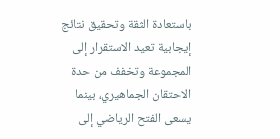باستعادة الثقة وتحقيق نتائج إيجابية تعيد الاستقرار إلى المجموعة وتخفف من حدة الاحتقان الجماهيري، بينما يسعى الفتح الرياضي إلى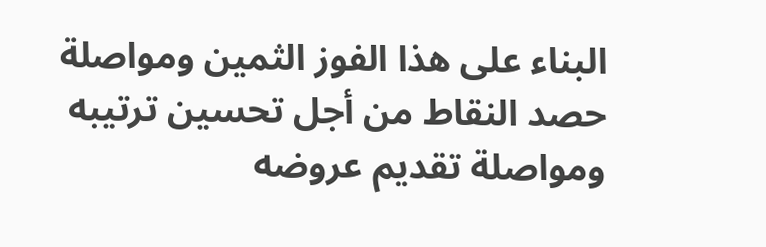البناء على هذا الفوز الثمين ومواصلة حصد النقاط من أجل تحسين ترتيبه ومواصلة تقديم عروضه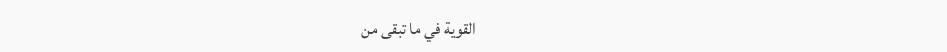القوية في ما تبقى من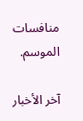منافسات الموسم.

آخر الأخبار